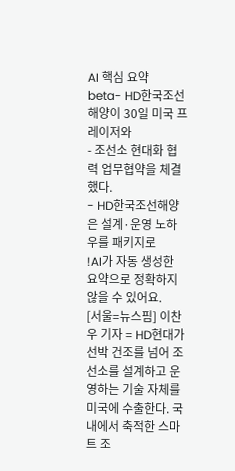AI 핵심 요약
beta- HD한국조선해양이 30일 미국 프레이저와
- 조선소 현대화 협력 업무협약을 체결했다.
- HD한국조선해양은 설계·운영 노하우를 패키지로
!AI가 자동 생성한 요약으로 정확하지 않을 수 있어요.
[서울=뉴스핌] 이찬우 기자 = HD현대가 선박 건조를 넘어 조선소를 설계하고 운영하는 기술 자체를 미국에 수출한다. 국내에서 축적한 스마트 조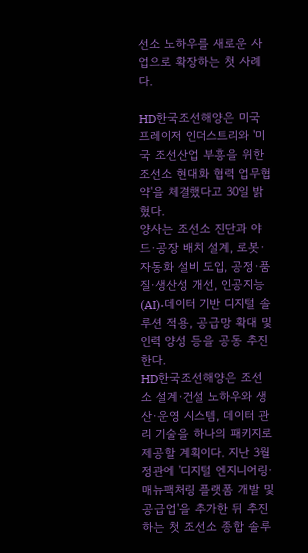선소 노하우를 새로운 사업으로 확장하는 첫 사례다.

HD한국조선해양은 미국 프레이저 인더스트리와 '미국 조선산업 부흥을 위한 조선소 현대화 협력 업무협약'을 체결했다고 30일 밝혔다.
양사는 조선소 진단과 야드·공장 배치 설계, 로봇·자동화 설비 도입, 공정·품질·생산성 개선, 인공지능(AI)·데이터 기반 디지털 솔루션 적용, 공급망 확대 및 인력 양성 등을 공동 추진한다.
HD한국조선해양은 조선소 설계·건설 노하우와 생산·운영 시스템, 데이터 관리 기술을 하나의 패키지로 제공할 계획이다. 지난 3월 정관에 '디지털 엔지니어링·매뉴팩처링 플랫폼 개발 및 공급업'을 추가한 뒤 추진하는 첫 조선소 종합 솔루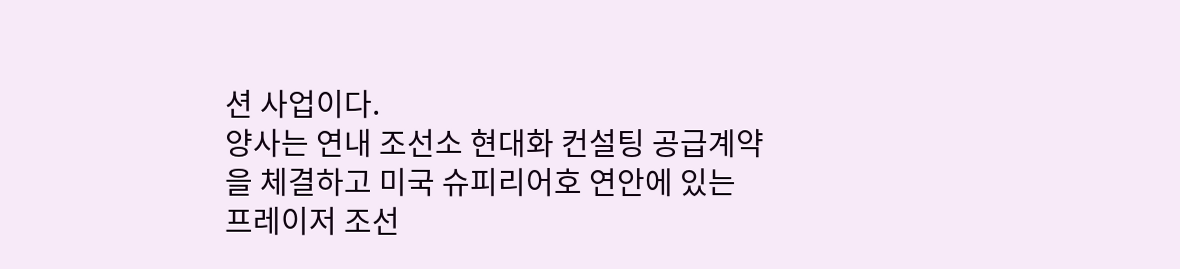션 사업이다.
양사는 연내 조선소 현대화 컨설팅 공급계약을 체결하고 미국 슈피리어호 연안에 있는 프레이저 조선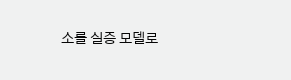소를 실증 모델로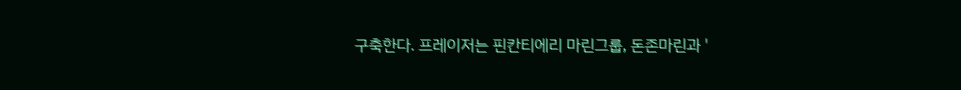구축한다. 프레이저는 핀칸티에리 마린그룹, 돈존마린과 '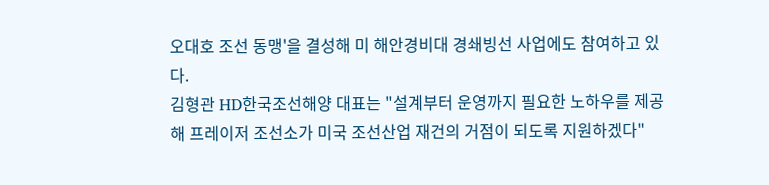오대호 조선 동맹'을 결성해 미 해안경비대 경쇄빙선 사업에도 참여하고 있다.
김형관 HD한국조선해양 대표는 "설계부터 운영까지 필요한 노하우를 제공해 프레이저 조선소가 미국 조선산업 재건의 거점이 되도록 지원하겠다"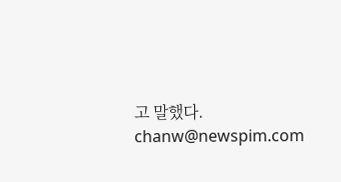고 말했다.
chanw@newspim.com